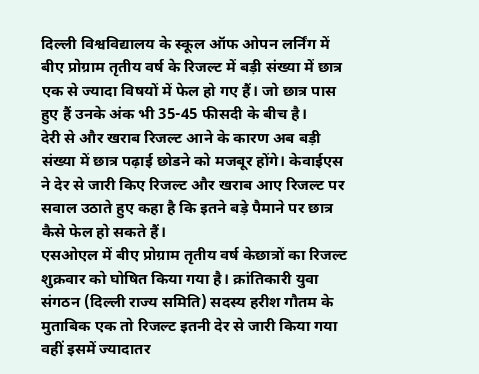दिल्ली विश्वविद्यालय के स्कूल ऑफ ओपन लर्निंग में बीए प्रोग्राम तृतीय वर्ष के रिजल्ट में बड़ी संख्या में छात्र एक से ज्यादा विषयों में फेल हो गए हैं। जो छात्र पास हुए हैं उनके अंक भी 35-45 फीसदी के बीच है।
देरी से और खराब रिजल्ट आने के कारण अब बड़ी संख्या में छात्र पढ़ाई छोडने को मजबूर होंगे। केवाईएस ने देर से जारी किए रिजल्ट और खराब आए रिजल्ट पर सवाल उठाते हुए कहा है कि इतने बड़े पैमाने पर छात्र कैसे फेल हो सकते हैं।
एसओएल में बीए प्रोग्राम तृतीय वर्ष केछात्रों का रिजल्ट शुक्रवार को घोषित किया गया है। क्रांतिकारी युवा संगठन (दिल्ली राज्य समिति) सदस्य हरीश गौतम के मुताबिक एक तो रिजल्ट इतनी देर से जारी किया गया वहीं इसमें ज्यादातर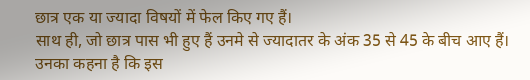छात्र एक या ज्यादा विषयों में फेल किए गए हैं।
साथ ही, जो छात्र पास भी हुए हैं उनमे से ज्यादातर के अंक 35 से 45 के बीच आए हैं। उनका कहना है कि इस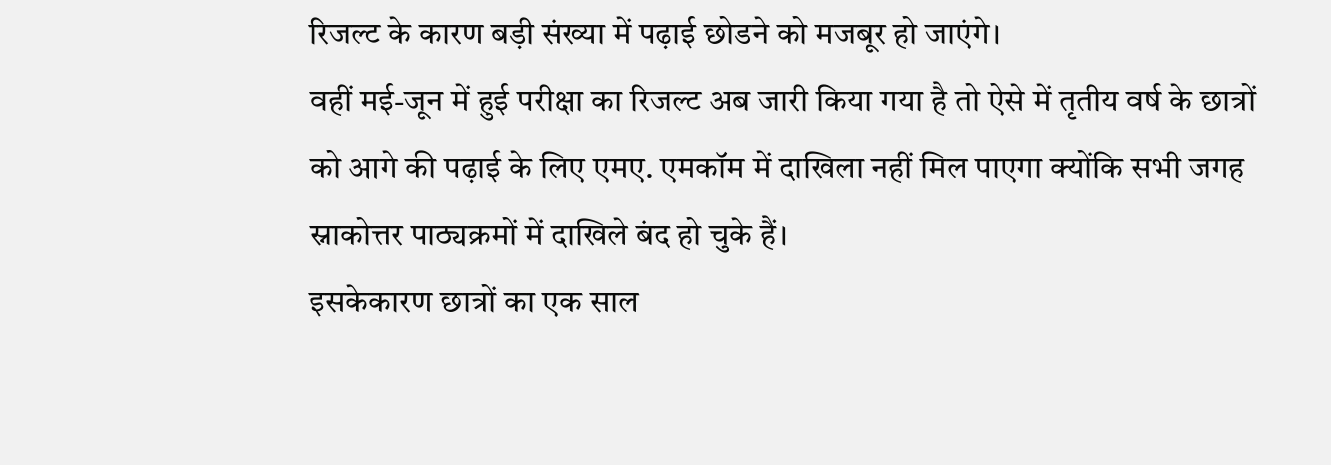रिजल्ट के कारण बड़ी संख्या में पढ़ाई छोडने को मजबूर हो जाएंगे।
वहीं मई-जून में हुई परीक्षा का रिजल्ट अब जारी किया गया है तो ऐसे में तृतीय वर्ष के छात्रों को आगे की पढ़ाई के लिए एमए. एमकॉम में दाखिला नहीं मिल पाएगा क्योंकि सभी जगह स्नाकोत्तर पाठ्यक्रमों में दाखिले बंद हो चुके हैं।
इसकेकारण छात्रों का एक साल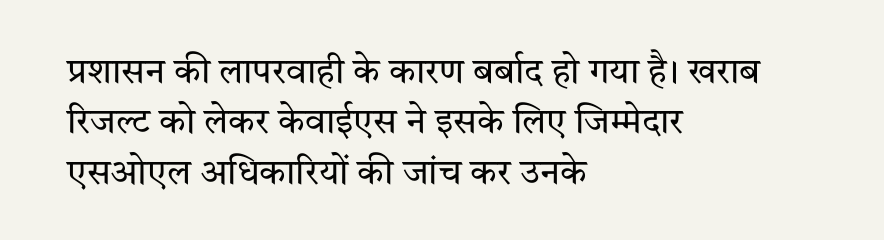प्रशासन की लापरवाही के कारण बर्बाद हो गया है। खराब रिजल्ट को लेकर केवाईएस ने इसके लिए जिम्मेदार एसओएल अधिकारियों की जांच कर उनके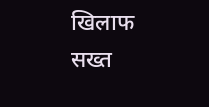खिलाफ सख्त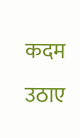कदम उठाए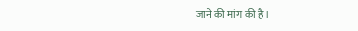जाने की मांग की है।